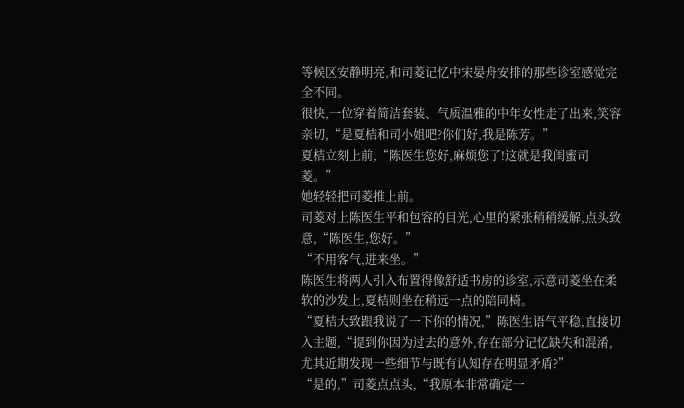等候区安静明亮,和司菱记忆中宋晏舟安排的那些诊室感觉完全不同。
很快,一位穿着简洁套装、气质温雅的中年女性走了出来,笑容亲切,“是夏桔和司小姐吧?你们好,我是陈芳。”
夏桔立刻上前,“陈医生您好,麻烦您了!这就是我闺蜜司菱。”
她轻轻把司菱推上前。
司菱对上陈医生平和包容的目光,心里的紧张稍稍缓解,点头致意,“陈医生,您好。”
“不用客气,进来坐。”
陈医生将两人引入布置得像舒适书房的诊室,示意司菱坐在柔软的沙发上,夏桔则坐在稍远一点的陪同椅。
“夏桔大致跟我说了一下你的情况,”陈医生语气平稳,直接切入主题,“提到你因为过去的意外,存在部分记忆缺失和混淆,尤其近期发现一些细节与既有认知存在明显矛盾?”
“是的,”司菱点点头,“我原本非常确定一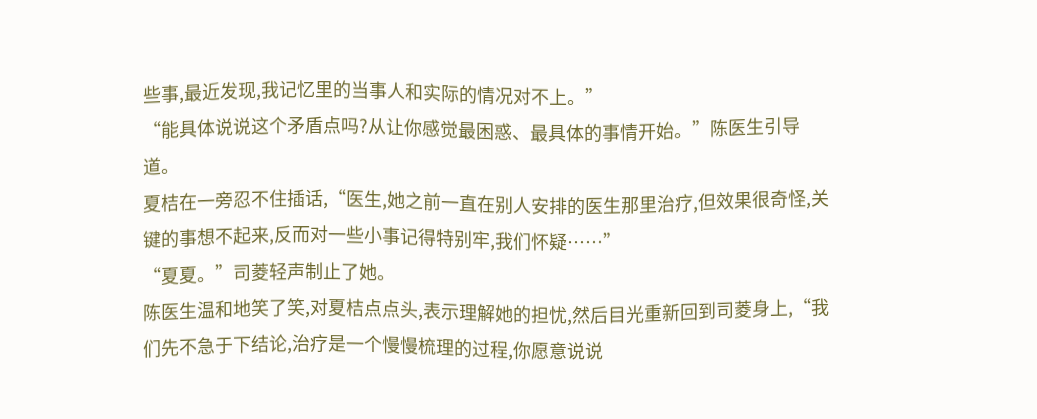些事,最近发现,我记忆里的当事人和实际的情况对不上。”
“能具体说说这个矛盾点吗?从让你感觉最困惑、最具体的事情开始。”陈医生引导道。
夏桔在一旁忍不住插话,“医生,她之前一直在别人安排的医生那里治疗,但效果很奇怪,关键的事想不起来,反而对一些小事记得特别牢,我们怀疑……”
“夏夏。”司菱轻声制止了她。
陈医生温和地笑了笑,对夏桔点点头,表示理解她的担忧,然后目光重新回到司菱身上,“我们先不急于下结论,治疗是一个慢慢梳理的过程,你愿意说说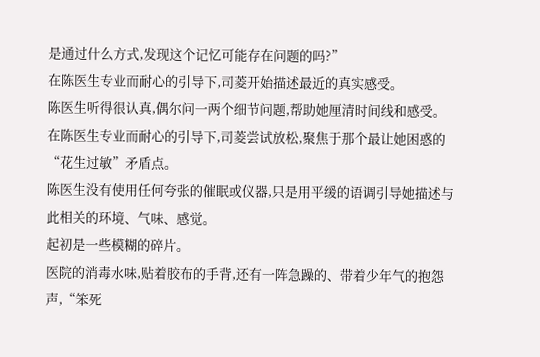是通过什么方式,发现这个记忆可能存在问题的吗?”
在陈医生专业而耐心的引导下,司菱开始描述最近的真实感受。
陈医生听得很认真,偶尔问一两个细节问题,帮助她厘清时间线和感受。
在陈医生专业而耐心的引导下,司菱尝试放松,聚焦于那个最让她困惑的“花生过敏”矛盾点。
陈医生没有使用任何夸张的催眠或仪器,只是用平缓的语调引导她描述与此相关的环境、气味、感觉。
起初是一些模糊的碎片。
医院的消毒水味,贴着胶布的手背,还有一阵急躁的、带着少年气的抱怨声,“笨死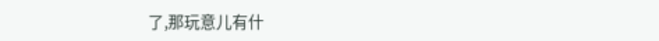了,那玩意儿有什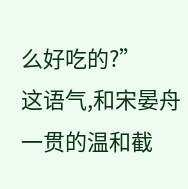么好吃的?”
这语气,和宋晏舟一贯的温和截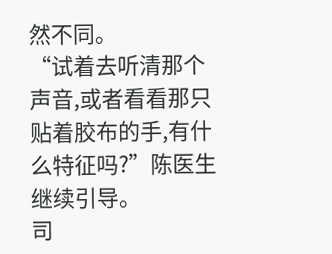然不同。
“试着去听清那个声音,或者看看那只贴着胶布的手,有什么特征吗?”陈医生继续引导。
司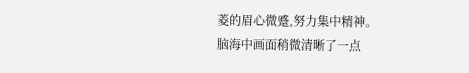菱的眉心微蹙,努力集中精神。
脑海中画面稍微清晰了一点